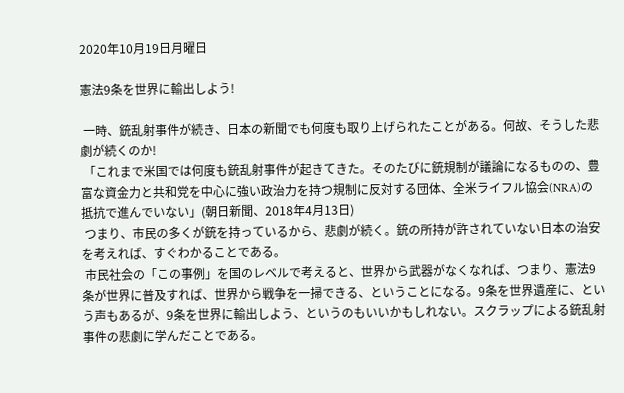2020年10月19日月曜日

憲法9条を世界に輸出しよう!

 一時、銃乱射事件が続き、日本の新聞でも何度も取り上げられたことがある。何故、そうした悲劇が続くのか!
 「これまで米国では何度も銃乱射事件が起きてきた。そのたびに銃規制が議論になるものの、豊富な資金力と共和党を中心に強い政治力を持つ規制に反対する団体、全米ライフル協会(NRA)の抵抗で進んでいない」(朝日新聞、2018年4月13日)
 つまり、市民の多くが銃を持っているから、悲劇が続く。銃の所持が許されていない日本の治安を考えれば、すぐわかることである。
 市民社会の「この事例」を国のレベルで考えると、世界から武器がなくなれば、つまり、憲法9条が世界に普及すれば、世界から戦争を一掃できる、ということになる。9条を世界遺産に、という声もあるが、9条を世界に輸出しよう、というのもいいかもしれない。スクラップによる銃乱射事件の悲劇に学んだことである。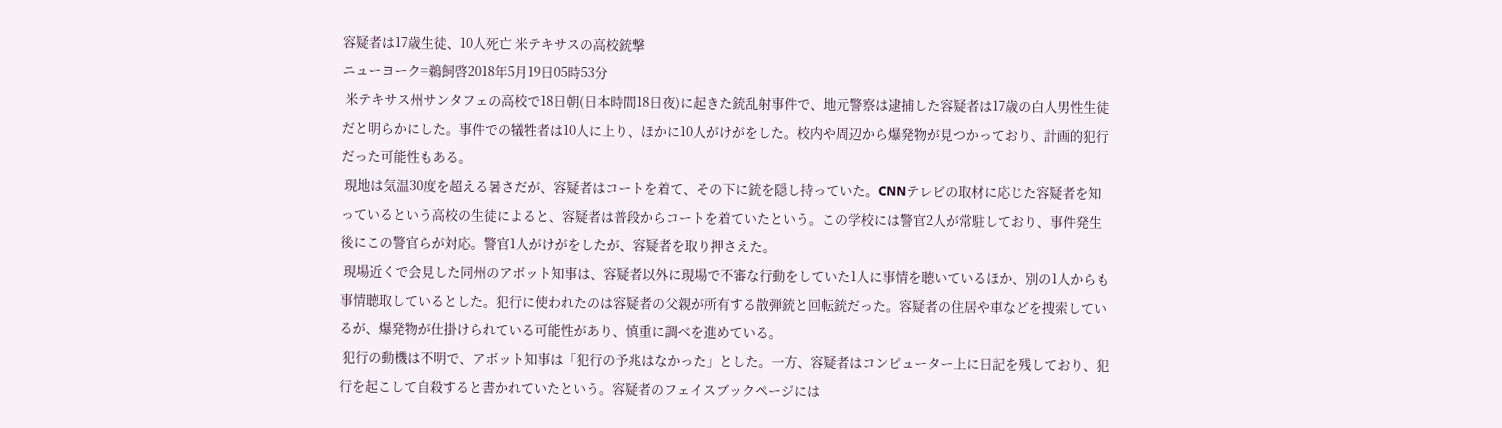容疑者は17歳生徒、10人死亡 米テキサスの高校銃撃
ニューヨーク=鵜飼啓2018年5月19日05時53分
 米テキサス州サンタフェの高校で18日朝(日本時間18日夜)に起きた銃乱射事件で、地元警察は逮捕した容疑者は17歳の白人男性生徒だと明らかにした。事件での犠牲者は10人に上り、ほかに10人がけがをした。校内や周辺から爆発物が見つかっており、計画的犯行だった可能性もある。
 現地は気温30度を超える暑さだが、容疑者はコートを着て、その下に銃を隠し持っていた。CNNテレビの取材に応じた容疑者を知っているという高校の生徒によると、容疑者は普段からコートを着ていたという。この学校には警官2人が常駐しており、事件発生後にこの警官らが対応。警官1人がけがをしたが、容疑者を取り押さえた。
 現場近くで会見した同州のアボット知事は、容疑者以外に現場で不審な行動をしていた1人に事情を聴いているほか、別の1人からも事情聴取しているとした。犯行に使われたのは容疑者の父親が所有する散弾銃と回転銃だった。容疑者の住居や車などを捜索しているが、爆発物が仕掛けられている可能性があり、慎重に調べを進めている。
 犯行の動機は不明で、アボット知事は「犯行の予兆はなかった」とした。一方、容疑者はコンピューター上に日記を残しており、犯行を起こして自殺すると書かれていたという。容疑者のフェイスブックページには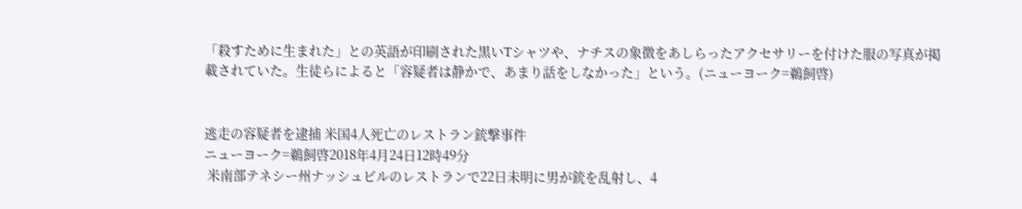「殺すために生まれた」との英語が印刷された黒いTシャツや、ナチスの象徴をあしらったアクセサリーを付けた服の写真が掲載されていた。生徒らによると「容疑者は静かで、あまり話をしなかった」という。(ニューヨーク=鵜飼啓)


逃走の容疑者を逮捕 米国4人死亡のレストラン銃撃事件
ニューヨーク=鵜飼啓2018年4月24日12時49分
 米南部テネシー州ナッシュビルのレストランで22日未明に男が銃を乱射し、4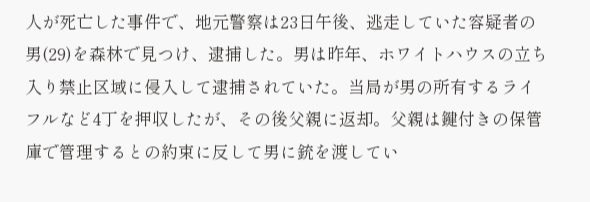人が死亡した事件で、地元警察は23日午後、逃走していた容疑者の男(29)を森林で見つけ、逮捕した。男は昨年、ホワイトハウスの立ち入り禁止区域に侵入して逮捕されていた。当局が男の所有するライフルなど4丁を押収したが、その後父親に返却。父親は鍵付きの保管庫で管理するとの約束に反して男に銃を渡してい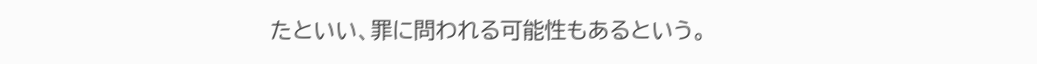たといい、罪に問われる可能性もあるという。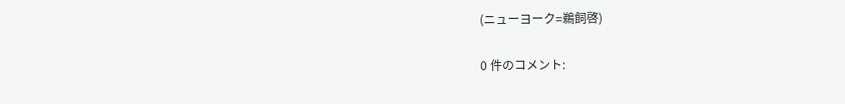(ニューヨーク=鵜飼啓)

0 件のコメント: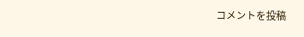コメントを投稿